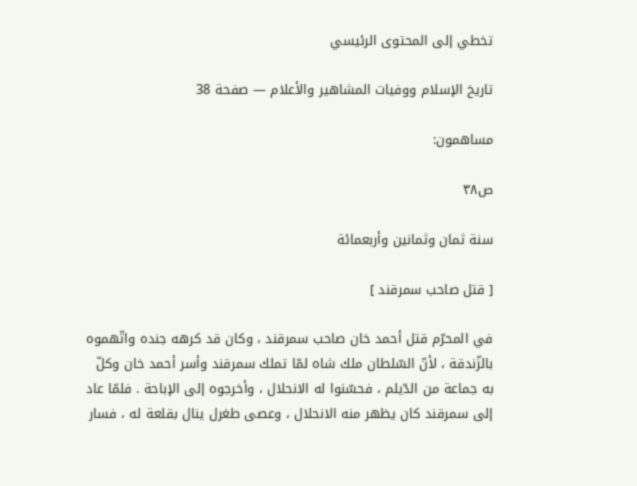تخطي إلى المحتوى الرئيسي

تاريخ الإسلام ووفيات المشاهير والأعلام — صفحة 38

مساهمون:

ص٣٨

سنة ثمان وثمانين وأربعمائة

[ قتل صاحب سمرقند ]

في المحرّم قتل أحمد خان صاحب سمرقند ، وكان قد كرهه جنده واتّهموه بالزّندقة ، لأنّ السّلطان ملك شاه لمّا تملك سمرقند وأسر أحمد خان وكلّ به جماعة من الدّيلم ، فحسّنوا له الانحلال ، وأخرجوه إلى الإباحة . فلمّا عاد إلى سمرقند كان يظهر منه الانحلال ، وعصى طغرل ينال بقلعة له ، فسار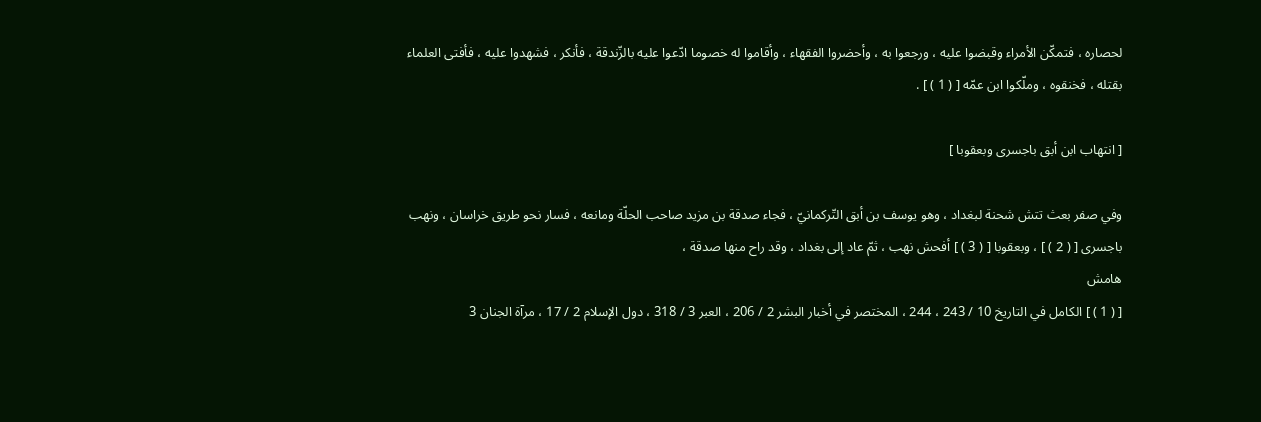لحصاره ، فتمكّن الأمراء وقبضوا عليه ، ورجعوا به ، وأحضروا الفقهاء ، وأقاموا له خصوما ادّعوا عليه بالزّندقة ، فأنكر ، فشهدوا عليه ، فأفتى العلماء بقتله ، فخنقوه ، وملّكوا ابن عمّه [ ( 1 ) ] .

[ انتهاب ابن أبق باجسرى وبعقوبا ]

وفي صفر بعث تتش شحنة لبغداد ، وهو يوسف بن أبق التّركمانيّ ، فجاء صدقة بن مزيد صاحب الحلّة ومانعه ، فسار نحو طريق خراسان ، ونهب باجسرى [ ( 2 ) ] ، وبعقوبا [ ( 3 ) ] أفحش نهب ، ثمّ عاد إلى بغداد ، وقد راح منها صدقة ،
هامش
[ ( 1 ) ] الكامل في التاريخ 10 / 243 ، 244 ، المختصر في أخبار البشر 2 / 206 ، العبر 3 / 318 ، دول الإسلام 2 / 17 ، مرآة الجنان 3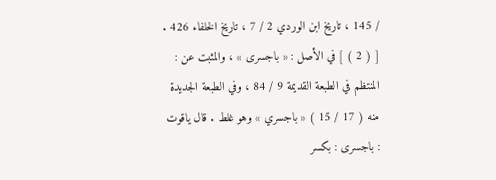/ 145 ، تاريخ ابن الوردي 2 / 7 ، تاريخ الخلفاء 426 . [ ( 2 ) ] في الأصل : « باجسرى » ، والمثبت عن : المنتظم في الطبعة القديمة 9 / 84 ، وفي الطبعة الجديدة منه ( 17 / 15 ) « باجسري » وهو غلط . قال ياقوت : باجسرى : بكسر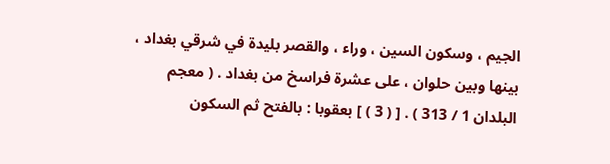الجيم ، وسكون السين ، وراء ، والقصر بليدة في شرقي بغداد ، بينها وبين حلوان ، على عشرة فراسخ من بغداد . ( معجم البلدان 1 / 313 ) . [ ( 3 ) ] بعقوبا : بالفتح ثم السكون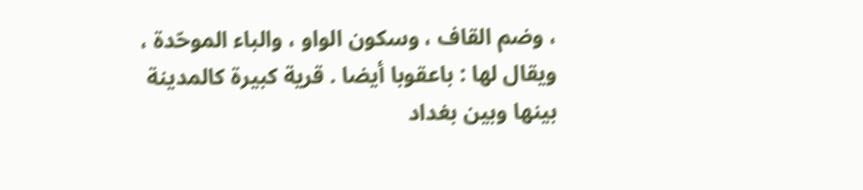، وضم القاف ، وسكون الواو ، والباء الموحّدة ، ويقال لها : باعقوبا أيضا . قرية كبيرة كالمدينة بينها وبين بغداد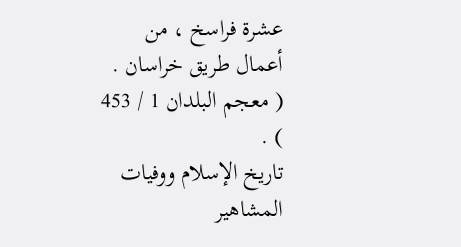عشرة فراسخ ، من أعمال طريق خراسان . ( معجم البلدان 1 / 453 ) .
تاريخ الإسلام ووفيات المشاهير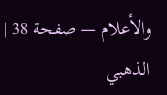والأعلام — صفحة 38 | الذهبي